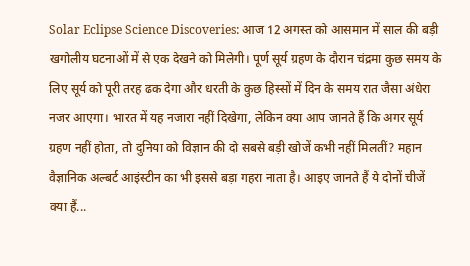Solar Eclipse Science Discoveries: आज 12 अगस्त को आसमान में साल की बड़ी खगोलीय घटनाओं में से एक देखने को मिलेगी। पूर्ण सूर्य ग्रहण के दौरान चंद्रमा कुछ समय के लिए सूर्य को पूरी तरह ढक देगा और धरती के कुछ हिस्सों में दिन के समय रात जैसा अंधेरा नजर आएगा। भारत में यह नजारा नहीं दिखेगा, लेकिन क्या आप जानते हैं कि अगर सूर्य ग्रहण नहीं होता, तो दुनिया को विज्ञान की दो सबसे बड़ी खोजें कभी नहीं मिलतीं? महान वैज्ञानिक अल्बर्ट आइंस्टीन का भी इससे बड़ा गहरा नाता है। आइए जानते हैं ये दोनों चीजें क्या हैं...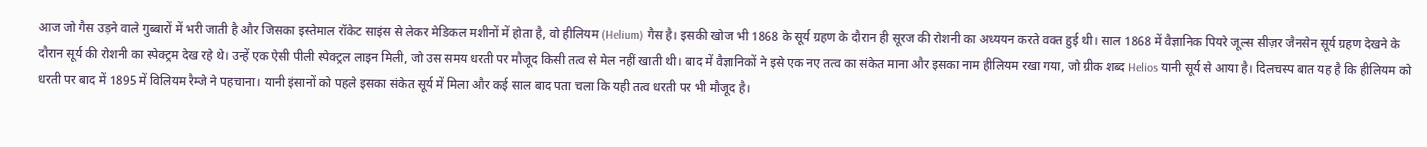आज जो गैस उड़ने वाले गुब्बारों में भरी जाती है और जिसका इस्तेमाल रॉकेट साइंस से लेकर मेडिकल मशीनों में होता है, वो हीलियम (Helium) गैस है। इसकी खोज भी 1868 के सूर्य ग्रहण के दौरान ही सूरज की रोशनी का अध्ययन करते वक्त हुई थी। साल 1868 में वैज्ञानिक पियरे जूल्स सीज़र जैनसेन सूर्य ग्रहण देखने के दौरान सूर्य की रोशनी का स्पेक्ट्रम देख रहे थे। उन्हें एक ऐसी पीली स्पेक्ट्रल लाइन मिली, जो उस समय धरती पर मौजूद किसी तत्व से मेल नहीं खाती थी। बाद में वैज्ञानिकों ने इसे एक नए तत्व का संकेत माना और इसका नाम हीलियम रखा गया, जो ग्रीक शब्द Helios यानी सूर्य से आया है। दिलचस्प बात यह है कि हीलियम को धरती पर बाद में 1895 में विलियम रैम्जे ने पहचाना। यानी इंसानों को पहले इसका संकेत सूर्य में मिला और कई साल बाद पता चला कि यही तत्व धरती पर भी मौजूद है।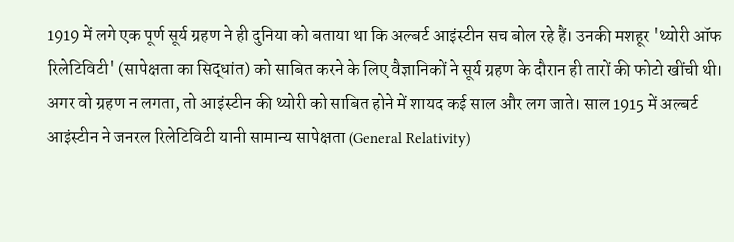1919 में लगे एक पूर्ण सूर्य ग्रहण ने ही दुनिया को बताया था कि अल्बर्ट आइंस्टीन सच बोल रहे हैं। उनकी मशहूर 'थ्योरी ऑफ रिलेटिविटी' (सापेक्षता का सिद्धांत) को साबित करने के लिए वैज्ञानिकों ने सूर्य ग्रहण के दौरान ही तारों की फोटो खींची थी। अगर वो ग्रहण न लगता, तो आइंस्टीन की थ्योरी को साबित होने में शायद कई साल और लग जाते। साल 1915 में अल्बर्ट आइंस्टीन ने जनरल रिलेटिविटी यानी सामान्य सापेक्षता (General Relativity)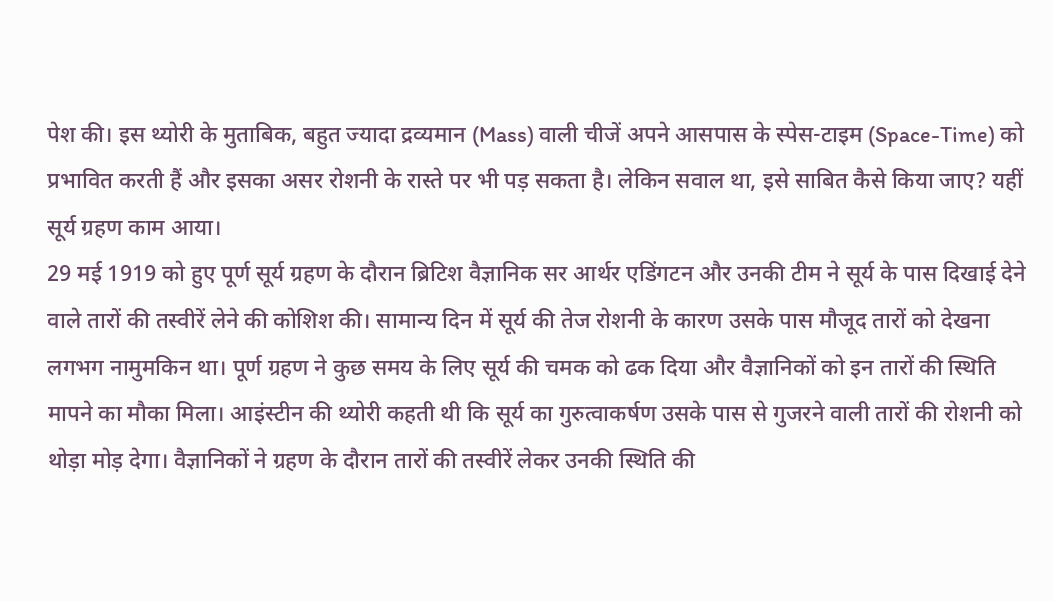पेश की। इस थ्योरी के मुताबिक, बहुत ज्यादा द्रव्यमान (Mass) वाली चीजें अपने आसपास के स्पेस-टाइम (Space-Time) को प्रभावित करती हैं और इसका असर रोशनी के रास्ते पर भी पड़ सकता है। लेकिन सवाल था, इसे साबित कैसे किया जाए? यहीं सूर्य ग्रहण काम आया।
29 मई 1919 को हुए पूर्ण सूर्य ग्रहण के दौरान ब्रिटिश वैज्ञानिक सर आर्थर एडिंगटन और उनकी टीम ने सूर्य के पास दिखाई देने वाले तारों की तस्वीरें लेने की कोशिश की। सामान्य दिन में सूर्य की तेज रोशनी के कारण उसके पास मौजूद तारों को देखना लगभग नामुमकिन था। पूर्ण ग्रहण ने कुछ समय के लिए सूर्य की चमक को ढक दिया और वैज्ञानिकों को इन तारों की स्थिति मापने का मौका मिला। आइंस्टीन की थ्योरी कहती थी कि सूर्य का गुरुत्वाकर्षण उसके पास से गुजरने वाली तारों की रोशनी को थोड़ा मोड़ देगा। वैज्ञानिकों ने ग्रहण के दौरान तारों की तस्वीरें लेकर उनकी स्थिति की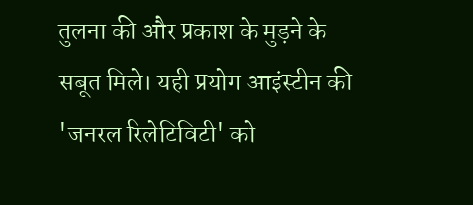तुलना की और प्रकाश के मुड़ने के सबूत मिले। यही प्रयोग आइंस्टीन की 'जनरल रिलेटिविटी' को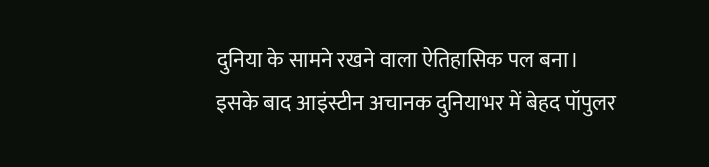दुनिया के सामने रखने वाला ऐतिहासिक पल बना। इसके बाद आइंस्टीन अचानक दुनियाभर में बेहद पॉपुलर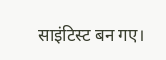साइंटिस्ट बन गए।